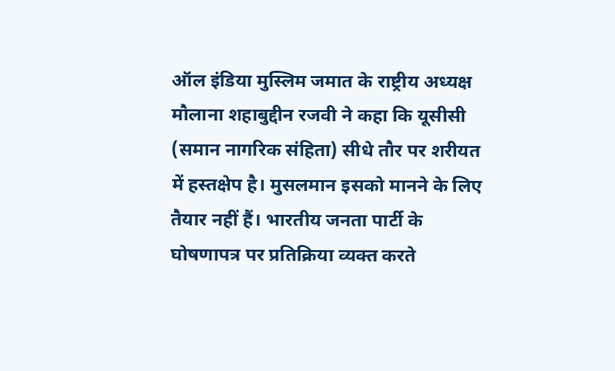ऑल इंडिया मुस्लिम जमात के राष्ट्रीय अध्यक्ष मौलाना शहाबुद्दीन रजवी ने कहा कि यूसीसी (समान नागरिक संहिता) सीधे तौर पर शरीयत में हस्तक्षेप है। मुसलमान इसको मानने के लिए तैयार नहीं हैं। भारतीय जनता पार्टी के घोषणापत्र पर प्रतिक्रिया व्यक्त करते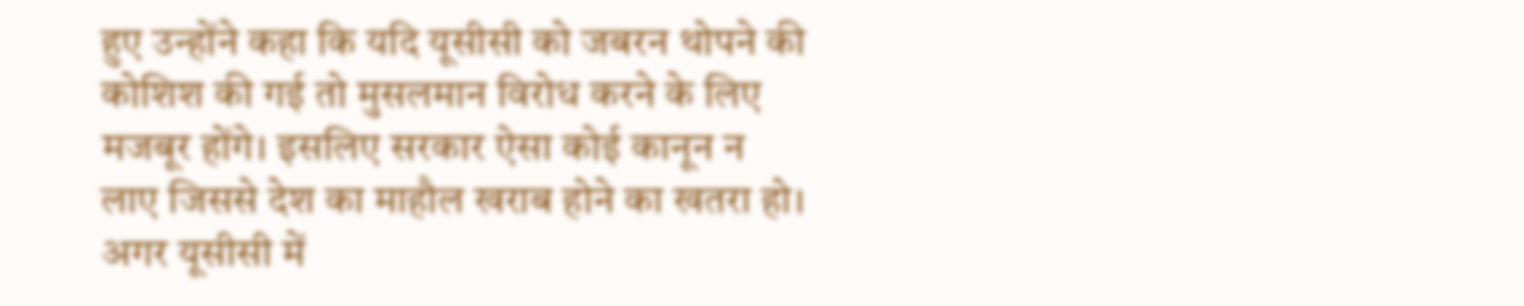हुए उन्होंने कहा कि यदि यूसीसी को जबरन थोपने की कोशिश की गई तो मुसलमान विरोध करने के लिए मजबूर होंगे। इसलिए सरकार ऐसा कोई कानून न लाए जिससे देश का माहौल खराब होने का खतरा हो। अगर यूसीसी में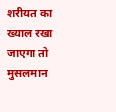शरीयत का ख्याल रखा जाएगा तो मुसलमान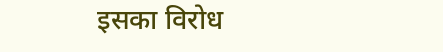इसका विरोध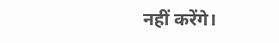नहीं करेंगे।